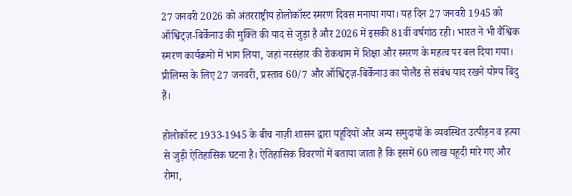27 जनवरी 2026 को अंतरराष्ट्रीय होलोकॉस्ट स्मरण दिवस मनाया गया। यह दिन 27 जनवरी 1945 को ऑश्विट्ज़-बिर्केनाउ की मुक्ति की याद से जुड़ा है और 2026 में इसकी 81वीं वर्षगांठ रही। भारत ने भी वैश्विक स्मरण कार्यक्रमों में भाग लिया, जहां नरसंहार की रोकथाम में शिक्षा और स्मरण के महत्व पर बल दिया गया। प्रीलिम्स के लिए 27 जनवरी, प्रस्ताव 60/7 और ऑश्विट्ज़-बिर्केनाउ का पोलैंड से संबंध याद रखने योग्य बिंदु हैं।

होलोकॉस्ट 1933-1945 के बीच नाज़ी शासन द्वारा यहूदियों और अन्य समुदायों के व्यवस्थित उत्पीड़न व हत्या से जुड़ी ऐतिहासिक घटना है। ऐतिहासिक विवरणों में बताया जाता है कि इसमें 60 लाख यहूदी मारे गए और रोमा,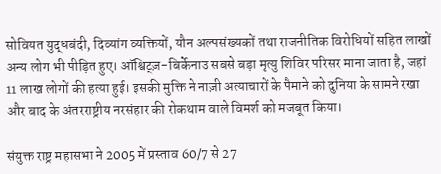सोवियत युद्धबंदी, दिव्यांग व्यक्तियों, यौन अल्पसंख्यकों तथा राजनीतिक विरोधियों सहित लाखों अन्य लोग भी पीड़ित हुए। ऑश्विट्ज़-बिर्केनाउ सबसे बड़ा मृत्यु शिविर परिसर माना जाता है, जहां 11 लाख लोगों की हत्या हुई। इसकी मुक्ति ने नाज़ी अत्याचारों के पैमाने को दुनिया के सामने रखा और बाद के अंतरराष्ट्रीय नरसंहार की रोकथाम वाले विमर्श को मजबूत किया।

संयुक्त राष्ट्र महासभा ने 2005 में प्रस्ताव 60/7 से 27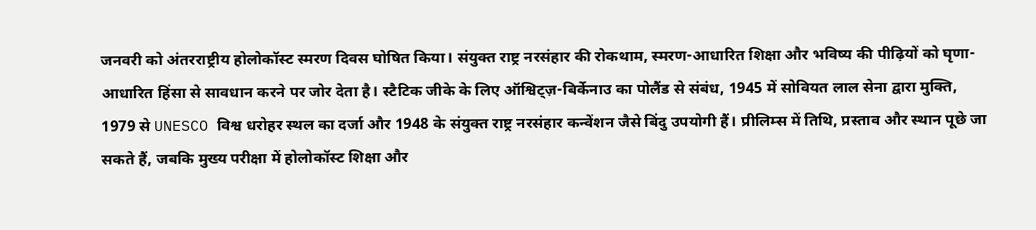जनवरी को अंतरराष्ट्रीय होलोकॉस्ट स्मरण दिवस घोषित किया। संयुक्त राष्ट्र नरसंहार की रोकथाम, स्मरण-आधारित शिक्षा और भविष्य की पीढ़ियों को घृणा-आधारित हिंसा से सावधान करने पर जोर देता है। स्टैटिक जीके के लिए ऑश्विट्ज़-बिर्केनाउ का पोलैंड से संबंध, 1945 में सोवियत लाल सेना द्वारा मुक्ति, 1979 से UNESCO विश्व धरोहर स्थल का दर्जा और 1948 के संयुक्त राष्ट्र नरसंहार कन्वेंशन जैसे बिंदु उपयोगी हैं। प्रीलिम्स में तिथि, प्रस्ताव और स्थान पूछे जा सकते हैं, जबकि मुख्य परीक्षा में होलोकॉस्ट शिक्षा और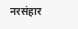नरसंहार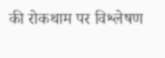की रोकथाम पर विश्लेषण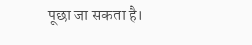पूछा जा सकता है।